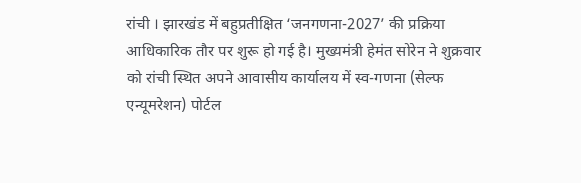रांची । झारखंड में बहुप्रतीक्षित ‘जनगणना-2027’ की प्रक्रिया आधिकारिक तौर पर शुरू हो गई है। मुख्यमंत्री हेमंत सोरेन ने शुक्रवार को रांची स्थित अपने आवासीय कार्यालय में स्व-गणना (सेल्फ एन्यूमरेशन) पोर्टल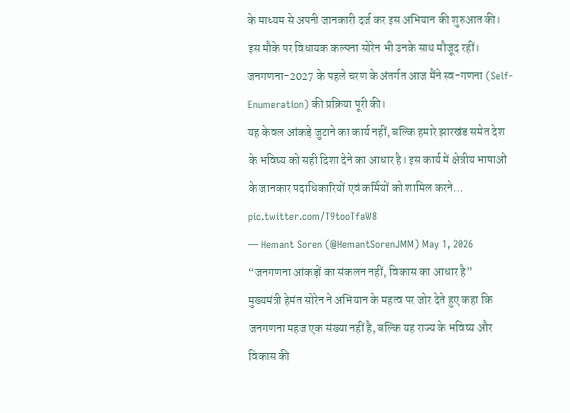के माध्यम से अपनी जानकारी दर्ज कर इस अभियान की शुरुआत की। इस मौके पर विधायक कल्पना सोरेन भी उनके साथ मौजूद रहीं।
जनगणना-2027 के पहले चरण के अंतर्गत आज मैंने स्व-गणना (Self-Enumeration) की प्रक्रिया पूरी की।
यह केवल आंकड़े जुटाने का कार्य नहीं, बल्कि हमारे झारखंड समेत देश के भविष्य को सही दिशा देने का आधार है। इस कार्य में क्षेत्रीय भाषाओं के जानकार पदाधिकारियों एवं कर्मियों को शामिल करने… pic.twitter.com/T9tooTfaW8
— Hemant Soren (@HemantSorenJMM) May 1, 2026
“जनगणना आंकड़ों का संकलन नहीं, विकास का आधार है”
मुख्यमंत्री हेमंत सोरेन ने अभियान के महत्व पर जोर देते हुए कहा कि जनगणना महज एक संख्या नहीं है, बल्कि यह राज्य के भविष्य और विकास की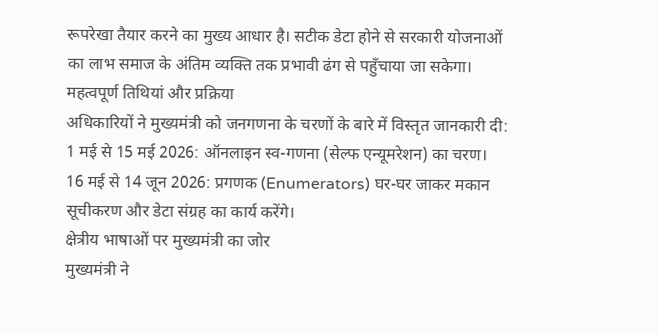रूपरेखा तैयार करने का मुख्य आधार है। सटीक डेटा होने से सरकारी योजनाओं का लाभ समाज के अंतिम व्यक्ति तक प्रभावी ढंग से पहुँचाया जा सकेगा।
महत्वपूर्ण तिथियां और प्रक्रिया
अधिकारियों ने मुख्यमंत्री को जनगणना के चरणों के बारे में विस्तृत जानकारी दी:
1 मई से 15 मई 2026: ऑनलाइन स्व-गणना (सेल्फ एन्यूमरेशन) का चरण।
16 मई से 14 जून 2026: प्रगणक (Enumerators) घर-घर जाकर मकान सूचीकरण और डेटा संग्रह का कार्य करेंगे।
क्षेत्रीय भाषाओं पर मुख्यमंत्री का जोर
मुख्यमंत्री ने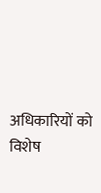अधिकारियों को विशेष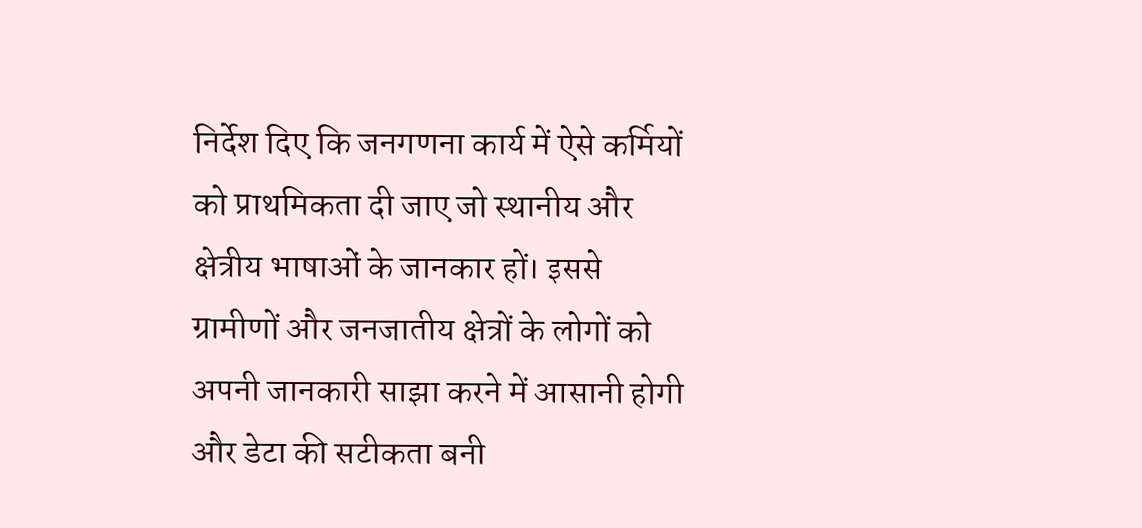निर्देश दिए कि जनगणना कार्य में ऐसे कर्मियों को प्राथमिकता दी जाए जो स्थानीय और क्षेत्रीय भाषाओं के जानकार हों। इससे ग्रामीणों और जनजातीय क्षेत्रों के लोगों को अपनी जानकारी साझा करने में आसानी होगी और डेटा की सटीकता बनी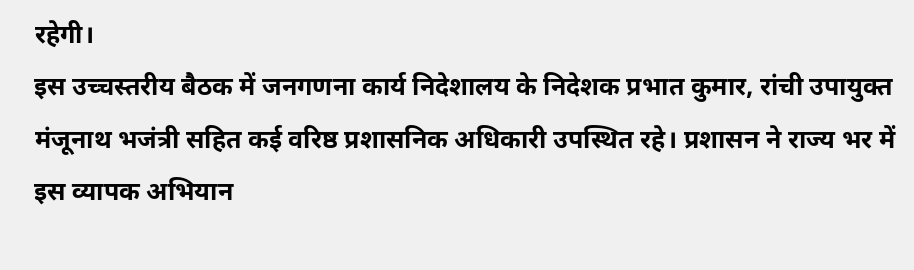रहेगी।
इस उच्चस्तरीय बैठक में जनगणना कार्य निदेशालय के निदेशक प्रभात कुमार, रांची उपायुक्त मंजूनाथ भजंत्री सहित कई वरिष्ठ प्रशासनिक अधिकारी उपस्थित रहे। प्रशासन ने राज्य भर में इस व्यापक अभियान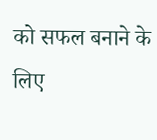को सफल बनाने के लिए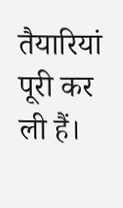तैयारियां पूरी कर ली हैं।